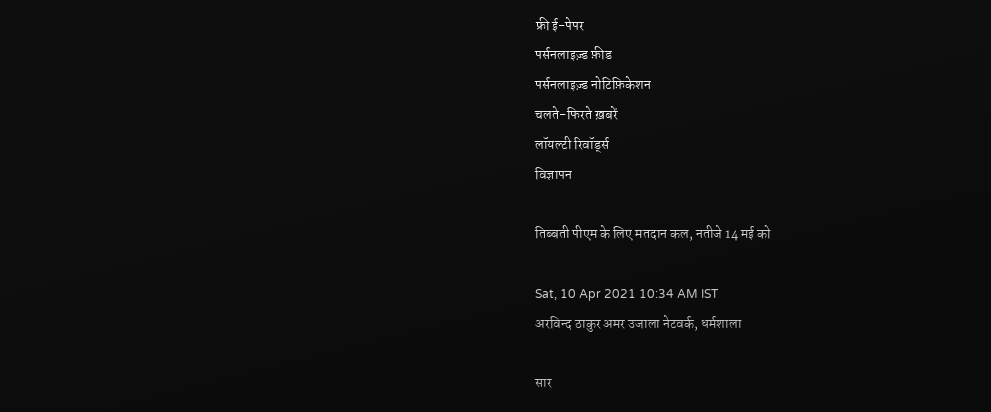फ्री ई-पेपर
पर्सनलाइज़्ड फ़ीड
पर्सनलाइज़्ड नोटिफ़िकेशन
चलते-फिरते ख़बरें
लॉयल्टी रिवॉर्ड्स
विज्ञापन

तिब्बती पीएम के लिए मतदान कल, नतीजे 14 मई को

Sat, 10 Apr 2021 10:34 AM IST
अरविन्द ठाकुर अमर उजाला नेटवर्क, धर्मशाला

सार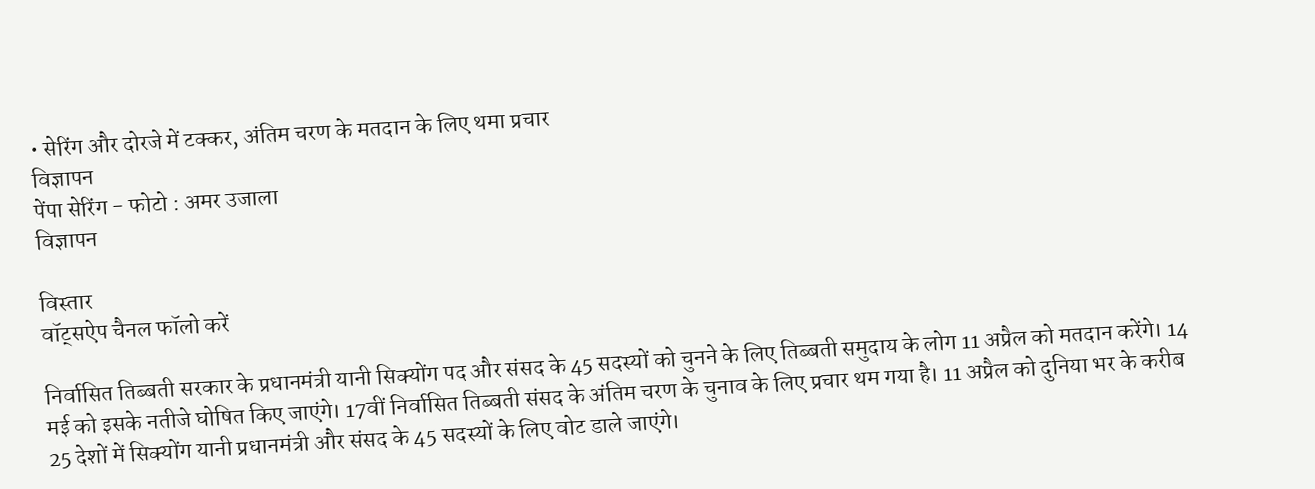• सेरिंग और दोरजे में टक्कर, अंतिम चरण के मतदान के लिए थमा प्रचार
विज्ञापन
पेंपा सेरिंग - फोटो : अमर उजाला
विज्ञापन

विस्तार
वॉट्सऐप चैनल फॉलो करें

निर्वासित तिब्बती सरकार के प्रधानमंत्री यानी सिक्योंग पद और संसद के 45 सदस्यों को चुनने के लिए तिब्बती समुदाय के लोग 11 अप्रैल को मतदान करेंगे। 14 मई को इसके नतीजे घोषित किए जाएंगे। 17वीं निर्वासित तिब्बती संसद के अंतिम चरण के चुनाव के लिए प्रचार थम गया है। 11 अप्रैल को दुनिया भर के करीब 25 देशों में सिक्योंग यानी प्रधानमंत्री और संसद के 45 सदस्यों के लिए वोट डाले जाएंगे।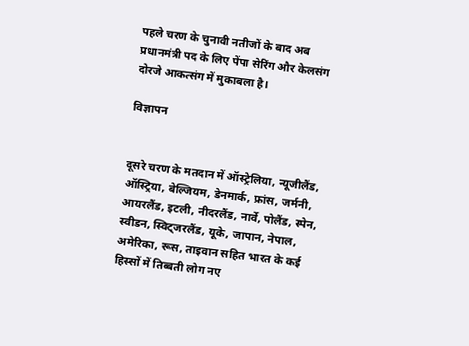पहले चरण के चुनावी नतीजों के बाद अब प्रधानमंत्री पद के लिए पेंपा सेरिंग और केलसंग दोरजे आकत्संग में मुकाबला है।

विज्ञापन


दूसरे चरण के मतदान में ऑस्ट्रेलिया, न्यूजीलैंड, ऑस्ट्रिया, बेल्जियम, डेनमार्क, फ्रांस, जर्मनी, आयरलैंड, इटली, नीदरलैंड, नार्वे, पोलैंड, स्पेन, स्वीडन, स्विट्जरलैंड, यूके, जापान, नेपाल, अमेरिका, रूस, ताइवान सहित भारत के कई हिस्सों में तिब्बती लोग नए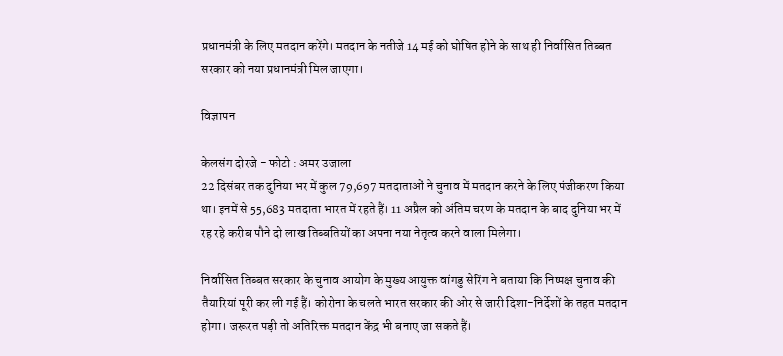प्रधानमंत्री के लिए मतदान करेंगे। मतदान के नतीजे 14 मई को घोषित होने के साथ ही निर्वासित तिब्बत सरकार को नया प्रधानमंत्री मिल जाएगा।

विज्ञापन

केलसंग दोरजे - फोटो : अमर उजाला
22 दिसंबर तक दुनिया भर में कुल 79,697 मतदाताओं ने चुनाव में मतदान करने के लिए पंजीकरण किया था। इनमें से 55,683 मतदाता भारत में रहते हैं। 11 अप्रैल को अंतिम चरण के मतदान के बाद दुनिया भर में रह रहे करीब पौने दो लाख तिब्बतियों का अपना नया नेतृत्व करने वाला मिलेगा।

निर्वासित तिब्बत सरकार के चुनाव आयोग के मुख्य आयुक्त वांगडु सेरिंग ने बताया कि निष्पक्ष चुनाव की तैयारियां पूरी कर ली गई हैं। कोरोना के चलते भारत सरकार की ओर से जारी दिशा-निर्देशों के तहत मतदान होगा। जरूरत पड़ी तो अतिरिक्त मतदान केंद्र भी बनाए जा सकते हैं।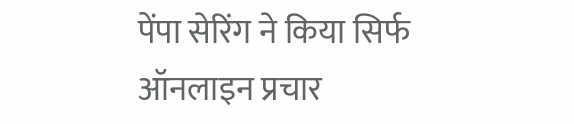पेंपा सेरिंग ने किया सिर्फ ऑनलाइन प्रचार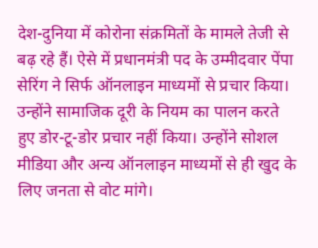देश-दुनिया में कोरोना संक्रमितों के मामले तेजी से बढ़ रहे हैं। ऐसे में प्रधानमंत्री पद के उम्मीदवार पेंपा सेरिंग ने सिर्फ ऑनलाइन माध्यमों से प्रचार किया। उन्होंने सामाजिक दूरी के नियम का पालन करते हुए डोर-टू-डोर प्रचार नहीं किया। उन्होंने सोशल मीडिया और अन्य ऑनलाइन माध्यमों से ही खुद के लिए जनता से वोट मांगे।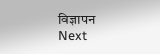विज्ञापन
Next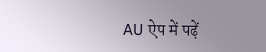AU ऐप में पढ़ें